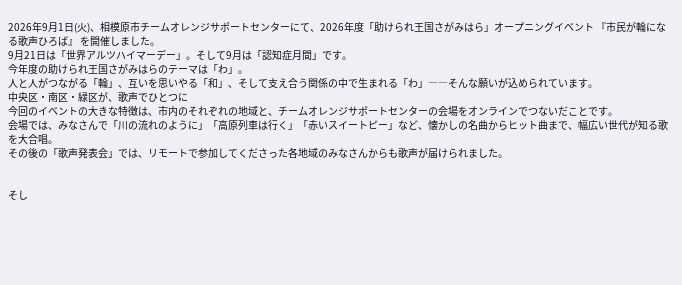2026年9月1日(火)、相模原市チームオレンジサポートセンターにて、2026年度「助けられ王国さがみはら」オープニングイベント 『市民が輪になる歌声ひろば』 を開催しました。
9月21日は「世界アルツハイマーデー」。そして9月は「認知症月間」です。
今年度の助けられ王国さがみはらのテーマは「わ」。
人と人がつながる「輪」、互いを思いやる「和」、そして支え合う関係の中で生まれる「わ」――そんな願いが込められています。
中央区・南区・緑区が、歌声でひとつに
今回のイベントの大きな特徴は、市内のそれぞれの地域と、チームオレンジサポートセンターの会場をオンラインでつないだことです。
会場では、みなさんで「川の流れのように」「高原列車は行く」「赤いスイートピー」など、懐かしの名曲からヒット曲まで、幅広い世代が知る歌を大合唱。
その後の「歌声発表会」では、リモートで参加してくださった各地域のみなさんからも歌声が届けられました。


そし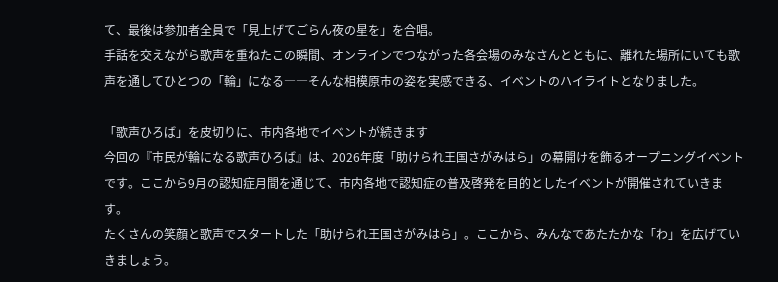て、最後は参加者全員で「見上げてごらん夜の星を」を合唱。
手話を交えながら歌声を重ねたこの瞬間、オンラインでつながった各会場のみなさんとともに、離れた場所にいても歌声を通してひとつの「輪」になる――そんな相模原市の姿を実感できる、イベントのハイライトとなりました。

「歌声ひろば」を皮切りに、市内各地でイベントが続きます
今回の『市民が輪になる歌声ひろば』は、2026年度「助けられ王国さがみはら」の幕開けを飾るオープニングイベントです。ここから9月の認知症月間を通じて、市内各地で認知症の普及啓発を目的としたイベントが開催されていきます。
たくさんの笑顔と歌声でスタートした「助けられ王国さがみはら」。ここから、みんなであたたかな「わ」を広げていきましょう。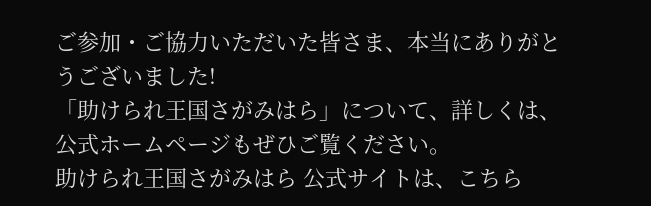ご参加・ご協力いただいた皆さま、本当にありがとうございました!
「助けられ王国さがみはら」について、詳しくは、公式ホームページもぜひご覧ください。
助けられ王国さがみはら 公式サイトは、こちら